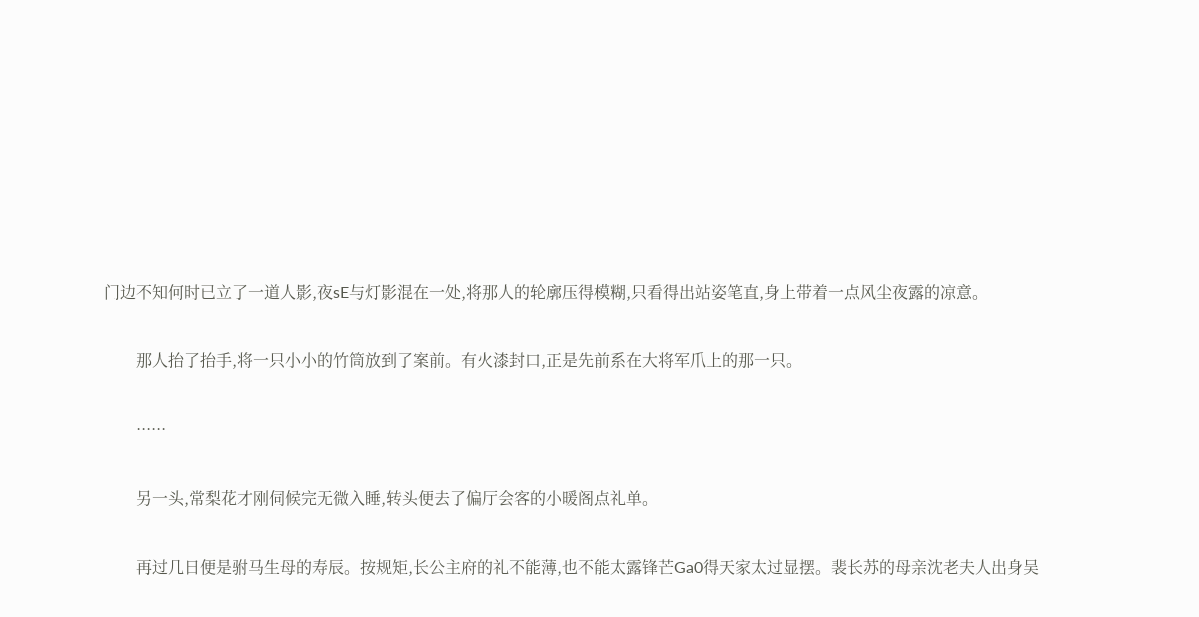门边不知何时已立了一道人影,夜sE与灯影混在一处,将那人的轮廓压得模糊,只看得出站姿笔直,身上带着一点风尘夜露的凉意。

        那人抬了抬手,将一只小小的竹筒放到了案前。有火漆封口,正是先前系在大将军爪上的那一只。

        ······

        另一头,常梨花才刚伺候完无微入睡,转头便去了偏厅会客的小暖阁点礼单。

        再过几日便是驸马生母的寿辰。按规矩,长公主府的礼不能薄,也不能太露锋芒Ga0得天家太过显摆。裴长苏的母亲沈老夫人出身吴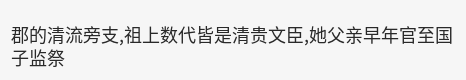郡的清流旁支,祖上数代皆是清贵文臣,她父亲早年官至国子监祭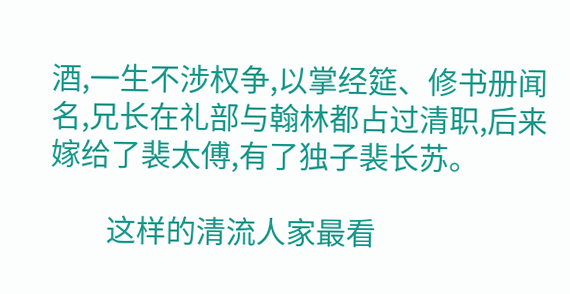酒,一生不涉权争,以掌经筵、修书册闻名,兄长在礼部与翰林都占过清职,后来嫁给了裴太傅,有了独子裴长苏。

        这样的清流人家最看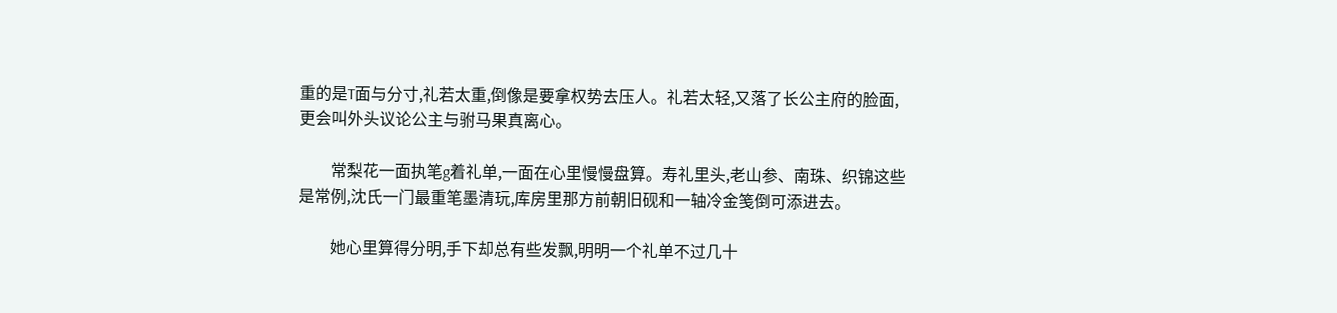重的是T面与分寸,礼若太重,倒像是要拿权势去压人。礼若太轻,又落了长公主府的脸面,更会叫外头议论公主与驸马果真离心。

        常梨花一面执笔g着礼单,一面在心里慢慢盘算。寿礼里头,老山参、南珠、织锦这些是常例,沈氏一门最重笔墨清玩,库房里那方前朝旧砚和一轴冷金笺倒可添进去。

        她心里算得分明,手下却总有些发飘,明明一个礼单不过几十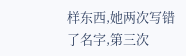样东西,她两次写错了名字,第三次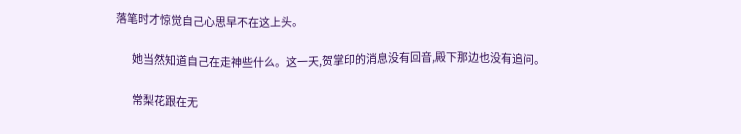落笔时才惊觉自己心思早不在这上头。

        她当然知道自己在走神些什么。这一天,贺掌印的消息没有回音,殿下那边也没有追问。

        常梨花跟在无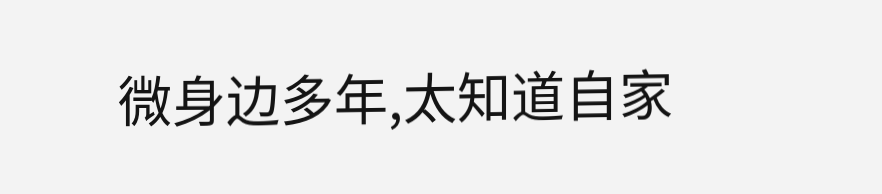微身边多年,太知道自家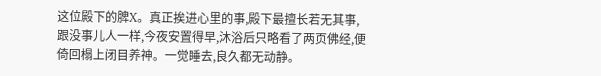这位殿下的脾X。真正挨进心里的事,殿下最擅长若无其事,跟没事儿人一样,今夜安置得早,沐浴后只略看了两页佛经,便倚回榻上闭目养神。一觉睡去,良久都无动静。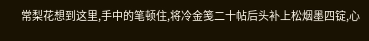常梨花想到这里,手中的笔顿住,将冷金笺二十帖后头补上松烟墨四锭,心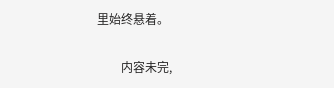里始终悬着。

        内容未完,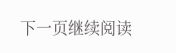下一页继续阅读